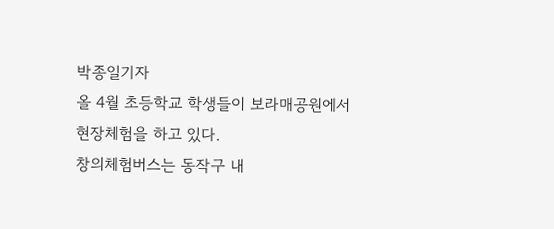박종일기자
올 4월 초등학교 학생들이 보라매공원에서 현장체험을 하고 있다.
창의체험버스는 동작구 내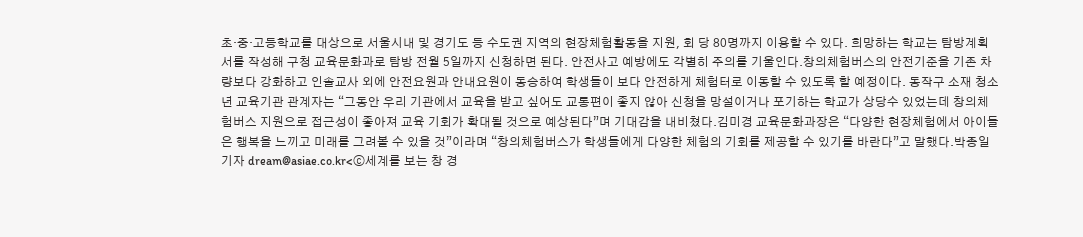초·중·고등학교를 대상으로 서울시내 및 경기도 등 수도권 지역의 현장체험활동을 지원, 회 당 80명까지 이용할 수 있다. 희망하는 학교는 탐방계획서를 작성해 구청 교육문화과로 탐방 전월 5일까지 신청하면 된다. 안전사고 예방에도 각별히 주의를 기울인다.창의체험버스의 안전기준을 기존 차량보다 강화하고 인솔교사 외에 안전요원과 안내요원이 동승하여 학생들이 보다 안전하게 체험터로 이동할 수 있도록 할 예정이다. 동작구 소재 청소년 교육기관 관계자는 “그동안 우리 기관에서 교육을 받고 싶어도 교통편이 좋지 않아 신청을 망설이거나 포기하는 학교가 상당수 있었는데 창의체험버스 지원으로 접근성이 좋아져 교육 기회가 확대될 것으로 예상된다”며 기대감을 내비쳤다.김미경 교육문화과장은 “다양한 현장체험에서 아이들은 행복을 느끼고 미래를 그려볼 수 있을 것”이라며 “창의체험버스가 학생들에게 다양한 체험의 기회를 제공할 수 있기를 바란다”고 말했다.박종일 기자 dream@asiae.co.kr<ⓒ세계를 보는 창 경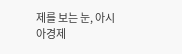제를 보는 눈, 아시아경제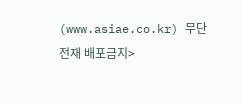(www.asiae.co.kr) 무단전재 배포금지>